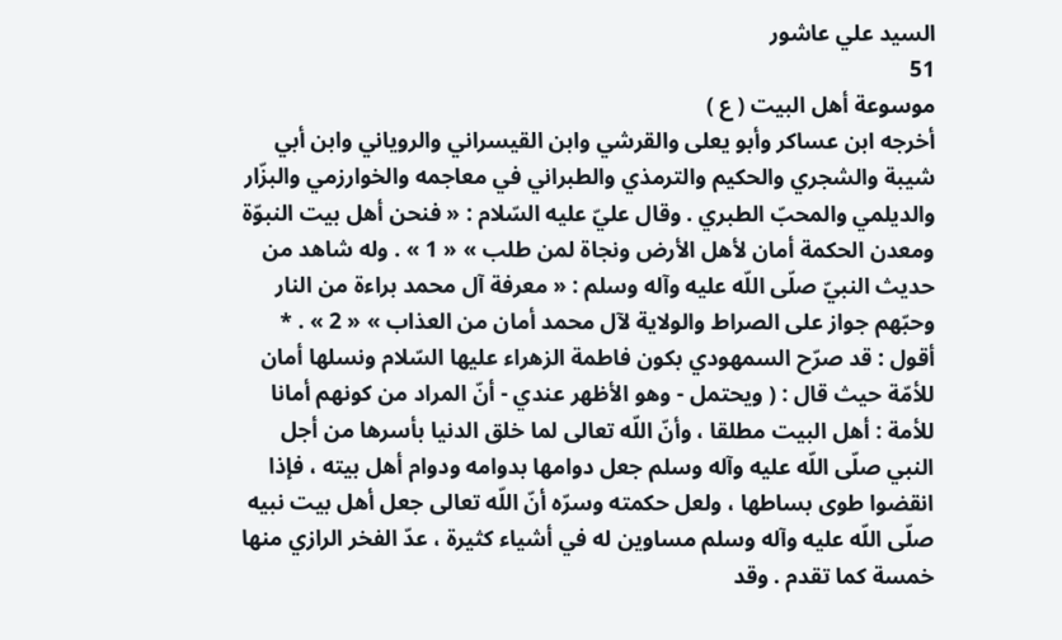السيد علي عاشور
51
موسوعة أهل البيت ( ع )
أخرجه ابن عساكر وأبو يعلى والقرشي وابن القيسراني والروياني وابن أبي شيبة والشجري والحكيم والترمذي والطبراني في معاجمه والخوارزمي والبزّار والديلمي والمحبّ الطبري . وقال عليّ عليه السّلام : « فنحن أهل بيت النبوّة ومعدن الحكمة أمان لأهل الأرض ونجاة لمن طلب » « 1 » . وله شاهد من حديث النبيّ صلّى اللّه عليه وآله وسلم : « معرفة آل محمد براءة من النار وحبّهم جواز على الصراط والولاية لآل محمد أمان من العذاب » « 2 » . * أقول : قد صرّح السمهودي بكون فاطمة الزهراء عليها السّلام ونسلها أمان للأمّة حيث قال : ( ويحتمل - وهو الأظهر عندي - أنّ المراد من كونهم أمانا للأمة : أهل البيت مطلقا ، وأنّ اللّه تعالى لما خلق الدنيا بأسرها من أجل النبي صلّى اللّه عليه وآله وسلم جعل دوامها بدوامه ودوام أهل بيته ، فإذا انقضوا طوى بساطها ، ولعل حكمته وسرّه أنّ اللّه تعالى جعل أهل بيت نبيه صلّى اللّه عليه وآله وسلم مساوين له في أشياء كثيرة ، عدّ الفخر الرازي منها خمسة كما تقدم . وقد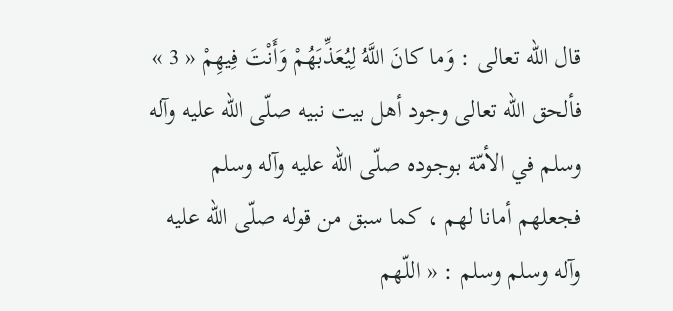قال اللّه تعالى : وَما كانَ اللَّهُ لِيُعَذِّبَهُمْ وَأَنْتَ فِيهِمْ « 3 » فألحق اللّه تعالى وجود أهل بيت نبيه صلّى اللّه عليه وآله وسلم في الأمّة بوجوده صلّى اللّه عليه وآله وسلم فجعلهم أمانا لهم ، كما سبق من قوله صلّى اللّه عليه وآله وسلم وسلم : « اللّهم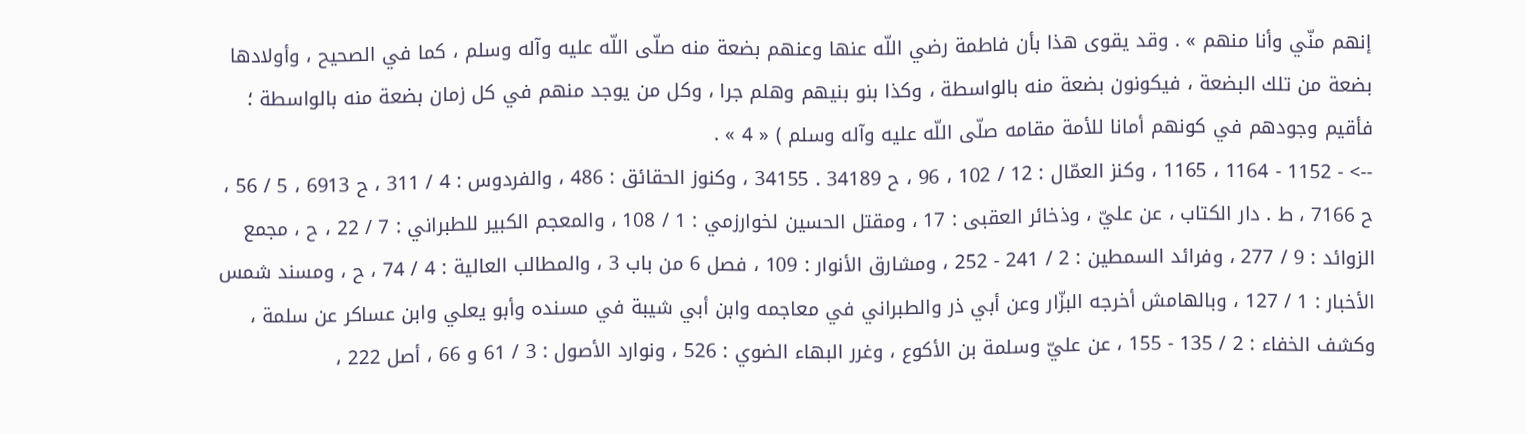إنهم منّي وأنا منهم » . وقد يقوى هذا بأن فاطمة رضي اللّه عنها وعنهم بضعة منه صلّى اللّه عليه وآله وسلم ، كما في الصحيح ، وأولادها بضعة من تلك البضعة ، فيكونون بضعة منه بالواسطة ، وكذا بنو بنيهم وهلم جرا ، وكل من يوجد منهم في كل زمان بضعة منه بالواسطة ؛ فأقيم وجودهم في كونهم أمانا للأمة مقامه صلّى اللّه عليه وآله وسلم ) « 4 » .
--> - 1152 - 1164 ، 1165 ، وكنز العمّال : 12 / 102 ، 96 ، ح 34189 . 34155 ، وكنوز الحقائق : 486 ، والفردوس : 4 / 311 ، ح 6913 ، 5 / 56 ، ح 7166 ، ط . دار الكتاب ، عن عليّ ، وذخائر العقبى : 17 ، ومقتل الحسين لخوارزمي : 1 / 108 ، والمعجم الكبير للطبراني : 7 / 22 ، ح ، مجمع الزوائد : 9 / 277 ، وفرائد السمطين : 2 / 241 - 252 ، ومشارق الأنوار : 109 ، فصل 6 من باب 3 ، والمطالب العالية : 4 / 74 ، ح ، ومسند شمس الأخبار : 1 / 127 ، وبالهامش أخرجه البزّار وعن أبي ذر والطبراني في معاجمه وابن أبي شيبة في مسنده وأبو يعلي وابن عساكر عن سلمة ، وكشف الخفاء : 2 / 135 - 155 ، عن عليّ وسلمة بن الأكوع ، وغرر البهاء الضوي : 526 ، ونوارد الأصول : 3 / 61 و 66 ، أصل 222 ،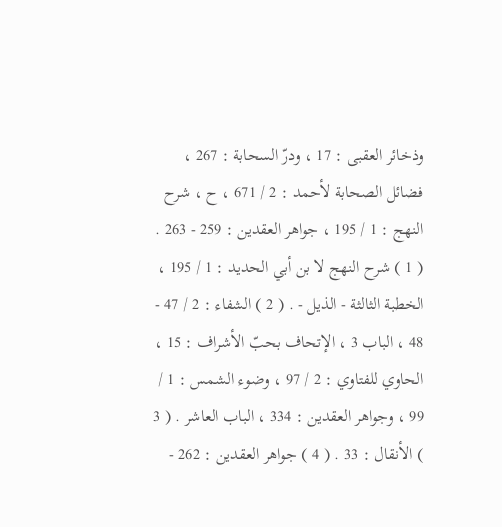وذخائر العقبى : 17 ، ودرّ السحابة : 267 ، فضائل الصحابة لأحمد : 2 / 671 ، ح ، شرح النهج : 1 / 195 ، جواهر العقدين : 259 - 263 . ( 1 ) شرح النهج لا بن أبي الحديد : 1 / 195 ، الخطبة الثالثة - الذيل - . ( 2 ) الشفاء : 2 / 47 - 48 ، الباب 3 ، الإتحاف بحبّ الأشراف : 15 ، الحاوي للفتاوي : 2 / 97 ، وضوء الشمس : 1 / 99 ، وجواهر العقدين : 334 ، الباب العاشر . ( 3 ) الأنقال : 33 . ( 4 ) جواهر العقدين : 262 -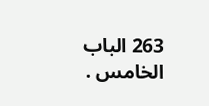263 الباب الخامس .